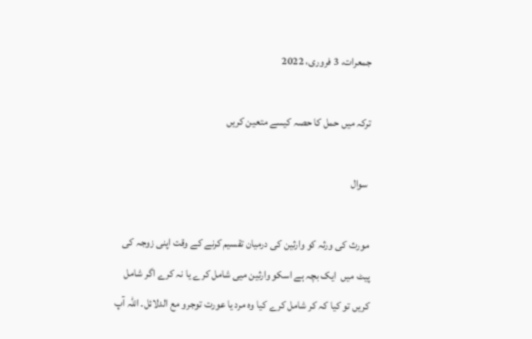جمعرات، 3 فروری، 2022

ترکہ میں حمل کا حصہ کیسے متعین کریں

 سوال

مورث کی ورثہ کو وارثین کی درمیان تقسیم کرنے کے وقت اپنی زوجہ کی پیٹ میں  ایک بچہ ہے اسکو وارثین میی شامل کرے یا نہ کرے اگر شامل کریں تو کیا کہ کر شامل کرے کیا وہ مرد یا عورت توجرو مع الدلائل۔ اللہ آپ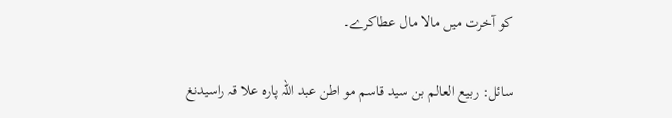کو آخرت میں مالا مال عطاکرے۔

سائل: ربیع العالم بن سید قاسم مو اطن عبد اللہ پارہ علا قہ راسیدنغ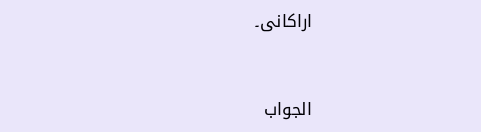اراکانی۔


الجواب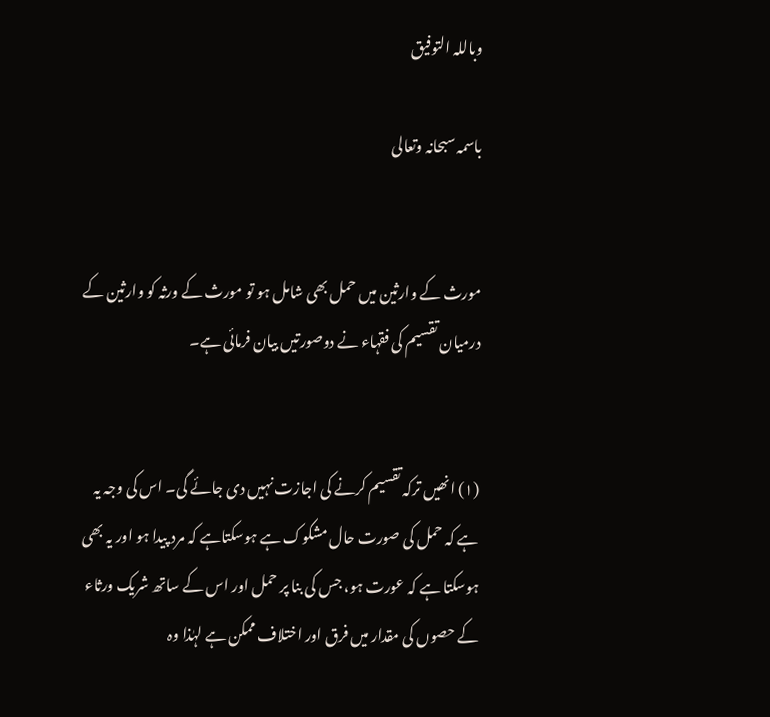وباللہ التوفیق

باسمہ سبحانہ وتعالی


مورث کے وارثین میں حمل بھی شامل ہو تو مورث کے ورثہ کو وارثین کے درمیان تقسیم کی فقہاء نے دوصورتیں بیان فرمائی ہے۔


(١) انھیں ترکہ تقسیم کرنے کی اجازت نہیں دی جائے گی۔ اس کی وجہ یہ ہے کہ حمل کی صورت حال مشکوک ہے ہوسکتاہے کہ مرد پیدا ہو اور یہ بھی ہوسکتا ہے کہ عورت ہو، جس کی بنا پر حمل اور اس کے ساتھ شریک ورثاء کے حصوں کی مقدار میں فرق اور اختلاف ممکن ہے لہٰذا وہ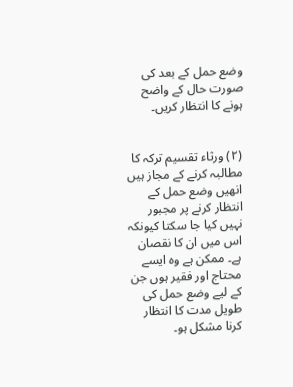وضع حمل کے بعد کی صورت حال کے واضح ہونے کا انتظار کریں۔


(٢) ورثاء تقسیم ترکہ کا مطالبہ کرنے کے مجاز ہیں انھیں وضع حمل کے انتظار کرنے پر مجبور نہیں کیا جا سکتا کیونکہ اس میں ان کا نقصان ہے۔ ممکن ہے وہ ایسے محتاج اور فقیر ہوں جن کے لیے وضع حمل کی طویل مدت کا انتظار کرنا مشکل ہو۔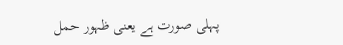پہلی صورت ہے یعنی ظہور حمل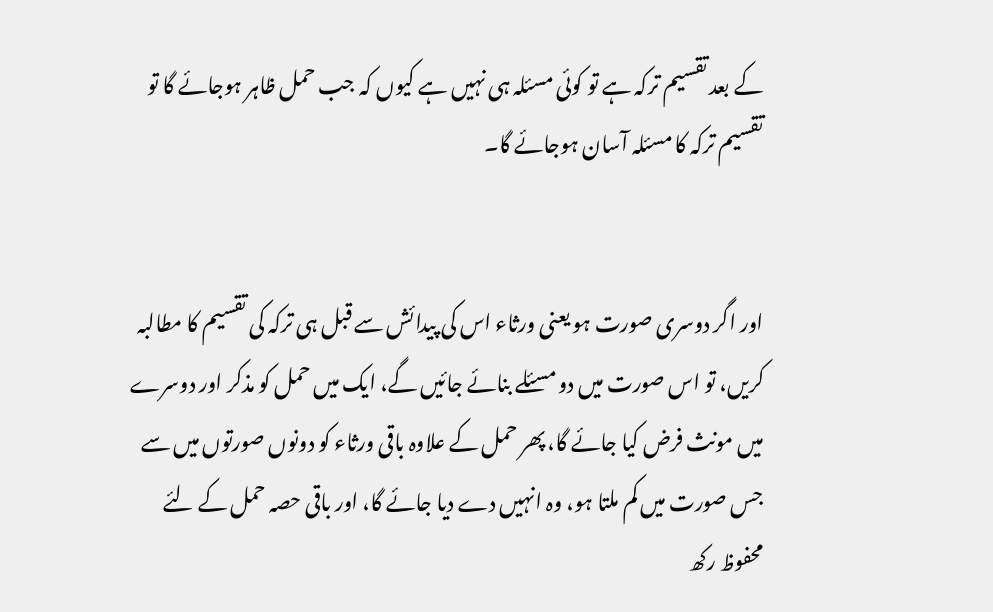کے بعد تقسیم ترکہ ہے تو کوئی مسئلہ ہی نہیں ہے کیوں کہ جب حمل ظاہر ہوجائے گا تو تقسیم ترکہ کا مسئلہ آسان ہوجائے گا۔


اور اگر دوسری صورت ہو یعنی ورثاء اس کی پیدائش سے قبل ہی ترکہ کی تقسیم کا مطالبہ کریں، تو اس صورت میں دو مسئلے بنائے جائیں گے، ایک میں حمل کو مذکر اور دوسرے میں مونث فرض کیا جائے گا، پھر حمل کے علاوہ باقی ورثاء کو دونوں صورتوں میں سے جس صورت میں کم ملتا ہو، وہ انہیں دے دیا جائے گا، اور باقی حصہ حمل کے لئے محفوظ رکھ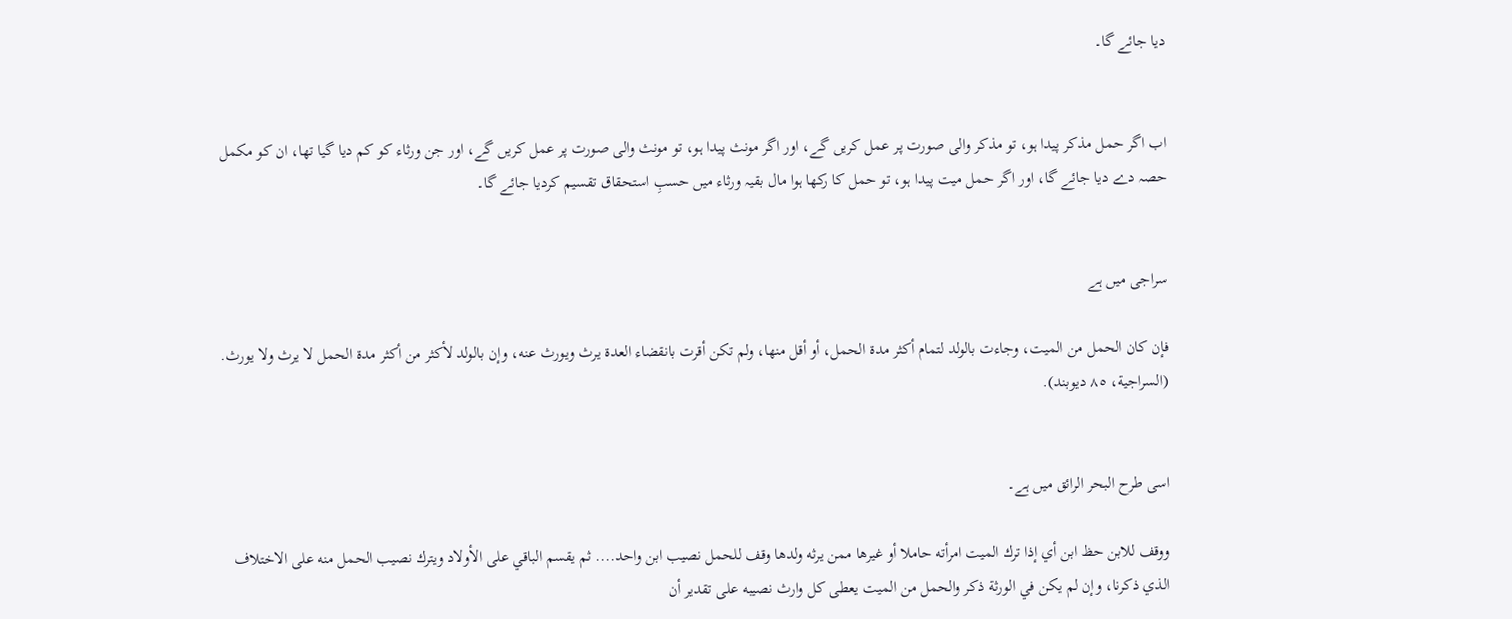دیا جائے گا۔


اب اگر حمل مذکر پیدا ہو، تو مذکر والی صورت پر عمل کریں گے، اور اگر مونث پیدا ہو، تو مونث والی صورت پر عمل کریں گے، اور جن ورثاء کو کم دیا گیا تھا، ان کو مکمل حصہ دے دیا جائے گا، اور اگر حمل میت پیدا ہو، تو حمل کا رکھا ہوا مال بقیہ ورثاء میں حسبِ استحقاق تقسیم کردیا جائے گا۔


سراجی میں ہے

فإن كان الحمل من الميت، وجاءت بالولد لتمام أكثر مدة الحمل، أو أقل منها، ولم تكن أقرت بانقضاء العدة يرث ويورث عنه، وإن بالولد لأكثر من أكثر مدة الحمل لا يرث ولا يورث. (السراجية، ٨٥ ديوبند).


اسی طرح البحر الرائق میں ہے۔

ووقف للابن حظ ابن أي إذا ترك الميت امرأته حاملا أو غيرها ممن يرثه ولدها وقف للحمل نصيب ابن واحد.... ثم يقسم الباقي على الأولاد ويترك نصيب الحمل منه على الاختلاف الذي ذكرنا، وإن لم يكن في الورثة ذكر والحمل من الميت يعطى كل وارث نصيبه على تقدير أن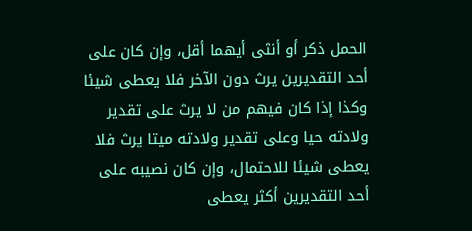الحمل ذكر أو أنثى أيهما أقل، وإن كان على أحد التقديرين يرث دون الآخر فلا يعطى شيئا وكذا إذا كان فيهم من لا يرث على تقدير ولادته حيا وعلى تقدير ولادته ميتا يرث فلا يعطى شيئا للاحتمال، وإن كان نصيبه على أحد التقديرين أكثر يعطى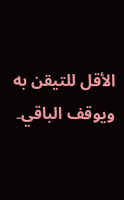الأقل للتيقن به ويوقف الباقي۔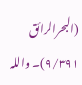(البحرالرائق ٩/٣٩١)۔ واللہ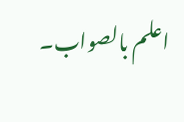اعلم بالصواب۔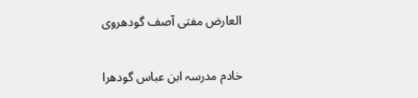العارض مفتی آصف گودھروی

خادم مدرسہ ابن عباس گودھرا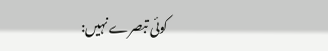کوئی تبصرے نہیں: